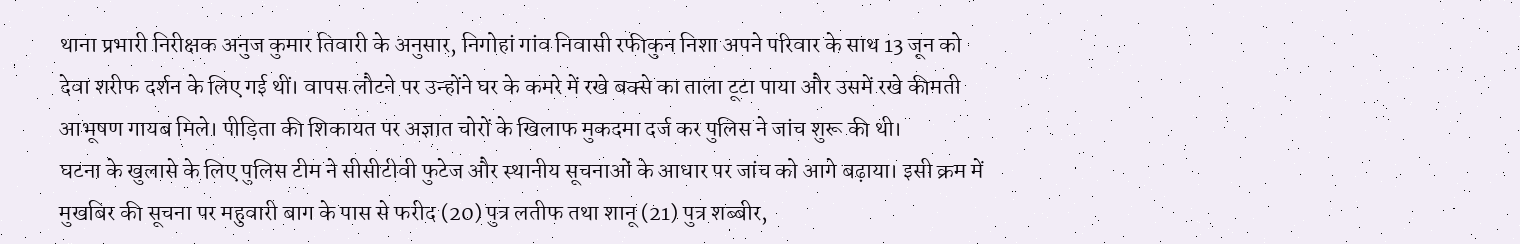थाना प्रभारी निरीक्षक अनुज कुमार तिवारी के अनुसार, निगोहां गांव निवासी रफीकुन निशा अपने परिवार के साथ 13 जून को देवा शरीफ दर्शन के लिए गई थीं। वापस लौटने पर उन्होंने घर के कमरे में रखे बक्से का ताला टूटा पाया और उसमें रखे कीमती आभूषण गायब मिले। पीड़िता की शिकायत पर अज्ञात चोरों के खिलाफ मुकदमा दर्ज कर पुलिस ने जांच शुरू की थी।
घटना के खुलासे के लिए पुलिस टीम ने सीसीटीवी फुटेज और स्थानीय सूचनाओं के आधार पर जांच को आगे बढ़ाया। इसी क्रम में मुखबिर की सूचना पर महुवारी बाग के पास से फरीद (20) पुत्र लतीफ तथा शानू (21) पुत्र शब्बीर,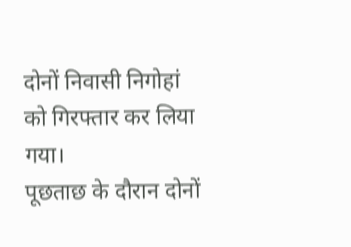दोनों निवासी निगोहां को गिरफ्तार कर लिया गया।
पूछताछ के दौरान दोनों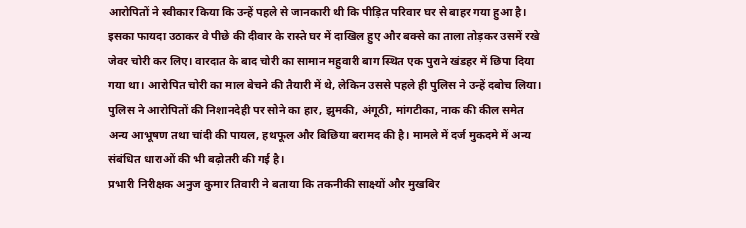आरोपितों ने स्वीकार किया कि उन्हें पहले से जानकारी थी कि पीड़ित परिवार घर से बाहर गया हुआ है। इसका फायदा उठाकर वे पीछे की दीवार के रास्ते घर में दाखिल हुए और बक्से का ताला तोड़कर उसमें रखे जेवर चोरी कर लिए। वारदात के बाद चोरी का सामान महुवारी बाग स्थित एक पुराने खंडहर में छिपा दिया गया था। आरोपित चोरी का माल बेचने की तैयारी में थे, लेकिन उससे पहले ही पुलिस ने उन्हें दबोच लिया।
पुलिस ने आरोपितों की निशानदेही पर सोने का हार, झुमकी, अंगूठी, मांगटीका, नाक की कील समेत अन्य आभूषण तथा चांदी की पायल, हथफूल और बिछिया बरामद की है। मामले में दर्ज मुकदमे में अन्य संबंधित धाराओं की भी बढ़ोतरी की गई है।
प्रभारी निरीक्षक अनुज कुमार तिवारी ने बताया कि तकनीकी साक्ष्यों और मुखबिर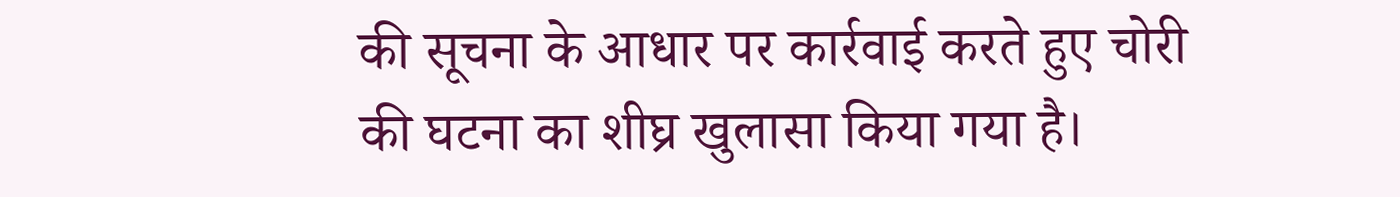की सूचना के आधार पर कार्रवाई करते हुए चोरी की घटना का शीघ्र खुलासा किया गया है।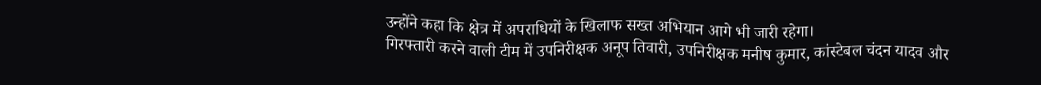उन्होंने कहा कि क्षेत्र में अपराधियों के खिलाफ सख्त अभियान आगे भी जारी रहेगा।
गिरफ्तारी करने वाली टीम में उपनिरीक्षक अनूप तिवारी, उपनिरीक्षक मनीष कुमार, कांस्टेबल चंदन यादव और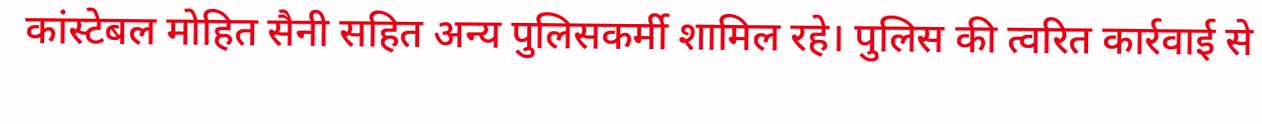कांस्टेबल मोहित सैनी सहित अन्य पुलिसकर्मी शामिल रहे। पुलिस की त्वरित कार्रवाई से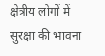क्षेत्रीय लोगों में सुरक्षा की भावना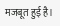मजबूत हुई है।